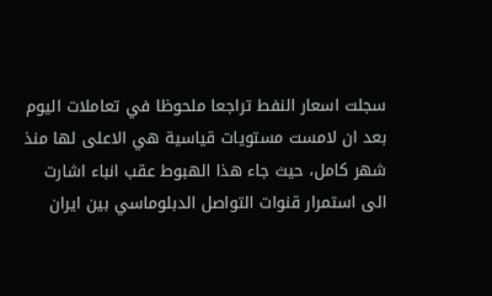سجلت اسعار النفط تراجعا ملحوظا في تعاملات اليوم بعد ان لامست مستويات قياسية هي الاعلى لها منذ شهر كامل، حيث جاء هذا الهبوط عقب انباء اشارت الى استمرار قنوات التواصل الدبلوماسي بين ايران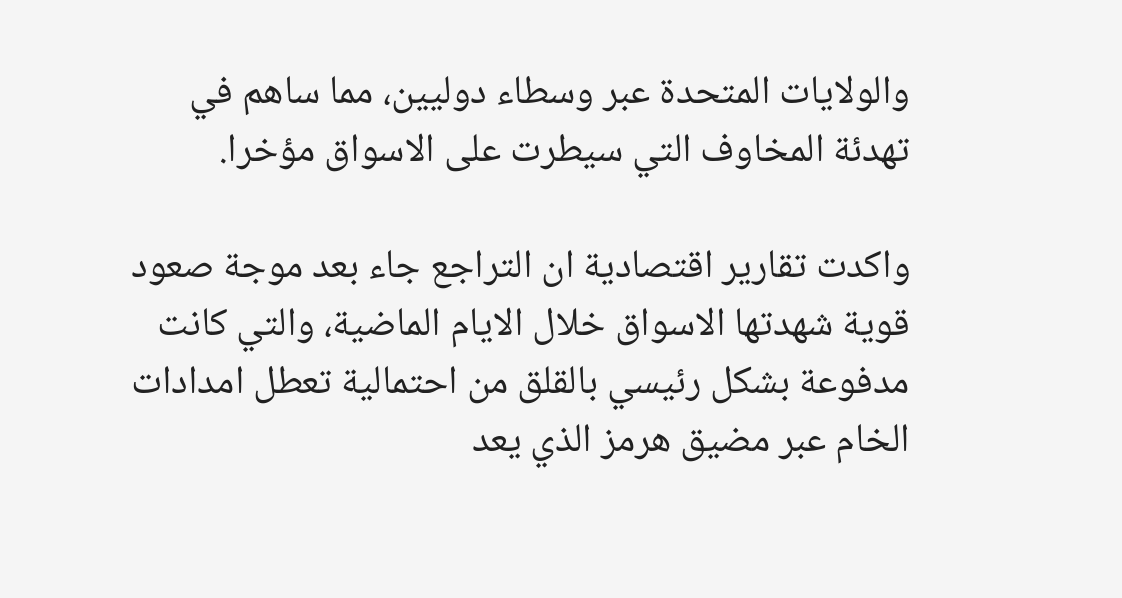والولايات المتحدة عبر وسطاء دوليين، مما ساهم في تهدئة المخاوف التي سيطرت على الاسواق مؤخرا.

واكدت تقارير اقتصادية ان التراجع جاء بعد موجة صعود قوية شهدتها الاسواق خلال الايام الماضية، والتي كانت مدفوعة بشكل رئيسي بالقلق من احتمالية تعطل امدادات الخام عبر مضيق هرمز الذي يعد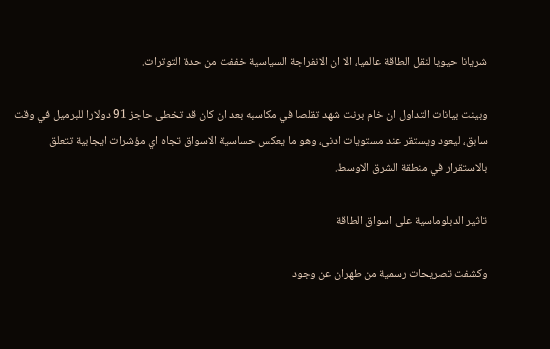شريانا حيويا لنقل الطاقة عالميا، الا ان الانفراجة السياسية خففت من حدة التوترات.

وبينت بيانات التداول ان خام برنت شهد تقلصا في مكاسبه بعد ان كان قد تخطى حاجز 91 دولارا للبرميل في وقت سابق، ليعود ويستقر عند مستويات ادنى، وهو ما يعكس حساسية الاسواق تجاه اي مؤشرات ايجابية تتعلق بالاستقرار في منطقة الشرق الاوسط.

تاثير الدبلوماسية على اسواق الطاقة

وكشفت تصريحات رسمية من طهران عن وجود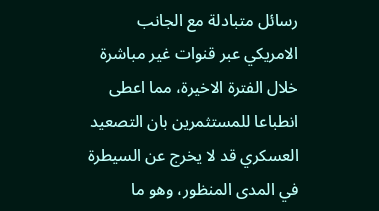رسائل متبادلة مع الجانب الامريكي عبر قنوات غير مباشرة خلال الفترة الاخيرة، مما اعطى انطباعا للمستثمرين بان التصعيد العسكري قد لا يخرج عن السيطرة في المدى المنظور، وهو ما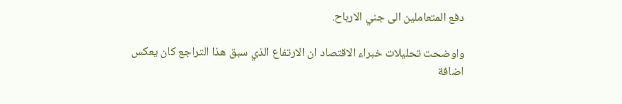دفع المتعاملين الى جني الارباح.

واوضحت تحليلات خبراء الاقتصاد ان الارتفاع الذي سبق هذا التراجع كان يعكس اضافة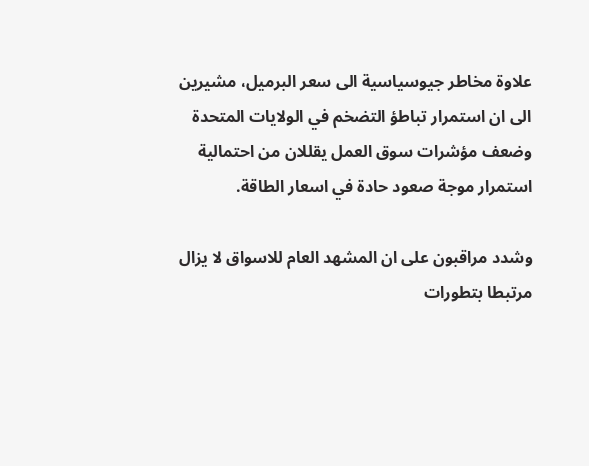علاوة مخاطر جيوسياسية الى سعر البرميل، مشيرين الى ان استمرار تباطؤ التضخم في الولايات المتحدة وضعف مؤشرات سوق العمل يقللان من احتمالية استمرار موجة صعود حادة في اسعار الطاقة.

وشدد مراقبون على ان المشهد العام للاسواق لا يزال مرتبطا بتطورات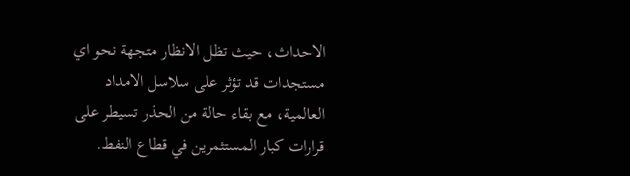الاحداث، حيث تظل الانظار متجهة نحو اي مستجدات قد تؤثر على سلاسل الامداد العالمية، مع بقاء حالة من الحذر تسيطر على قرارات كبار المستثمرين في قطاع النفط.